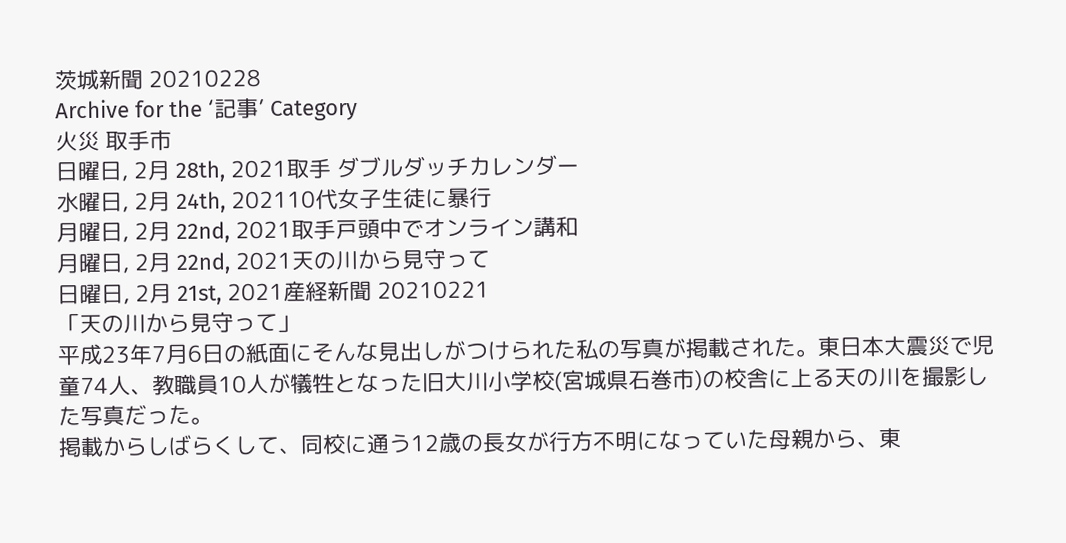茨城新聞 20210228
Archive for the ‘記事’ Category
火災 取手市
日曜日, 2月 28th, 2021取手 ダブルダッチカレンダー
水曜日, 2月 24th, 202110代女子生徒に暴行
月曜日, 2月 22nd, 2021取手戸頭中でオンライン講和
月曜日, 2月 22nd, 2021天の川から見守って
日曜日, 2月 21st, 2021産経新聞 20210221
「天の川から見守って」
平成23年7月6日の紙面にそんな見出しがつけられた私の写真が掲載された。東日本大震災で児童74人、教職員10人が犠牲となった旧大川小学校(宮城県石巻市)の校舎に上る天の川を撮影した写真だった。
掲載からしばらくして、同校に通う12歳の長女が行方不明になっていた母親から、東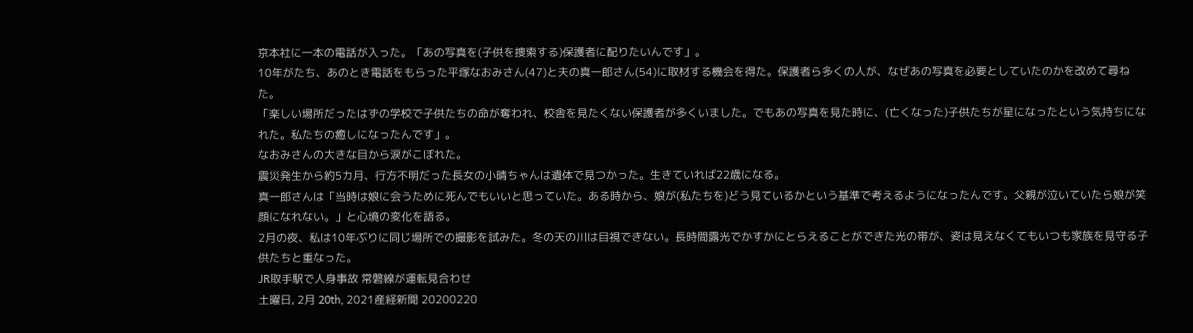京本社に一本の電話が入った。「あの写真を(子供を捜索する)保護者に配りたいんです」。
10年がたち、あのとき電話をもらった平塚なおみさん(47)と夫の真一郎さん(54)に取材する機会を得た。保護者ら多くの人が、なぜあの写真を必要としていたのかを改めて尋ねた。
「楽しい場所だったはずの学校で子供たちの命が奪われ、校舎を見たくない保護者が多くいました。でもあの写真を見た時に、(亡くなった)子供たちが星になったという気持ちになれた。私たちの癒しになったんです」。
なおみさんの大きな目から涙がこぼれた。
震災発生から約5カ月、行方不明だった長女の小晴ちゃんは遺体で見つかった。生きていれば22歳になる。
真一郎さんは「当時は娘に会うために死んでもいいと思っていた。ある時から、娘が(私たちを)どう見ているかという基準で考えるようになったんです。父親が泣いていたら娘が笑顔になれない。」と心境の変化を語る。
2月の夜、私は10年ぶりに同じ場所での撮影を試みた。冬の天の川は目視できない。長時間露光でかすかにとらえることができた光の帯が、姿は見えなくてもいつも家族を見守る子供たちと重なった。
JR取手駅で人身事故 常磐線が運転見合わせ
土曜日, 2月 20th, 2021産経新聞 20200220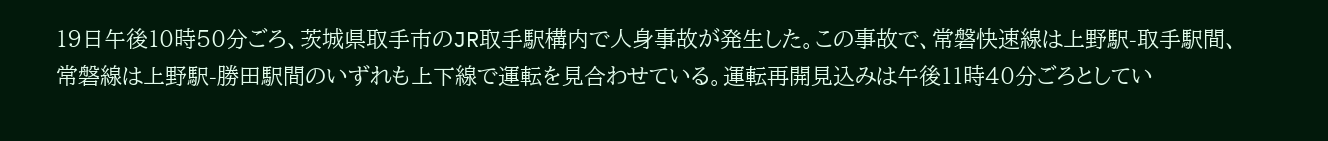19日午後10時50分ごろ、茨城県取手市のJR取手駅構内で人身事故が発生した。この事故で、常磐快速線は上野駅-取手駅間、常磐線は上野駅-勝田駅間のいずれも上下線で運転を見合わせている。運転再開見込みは午後11時40分ごろとしてい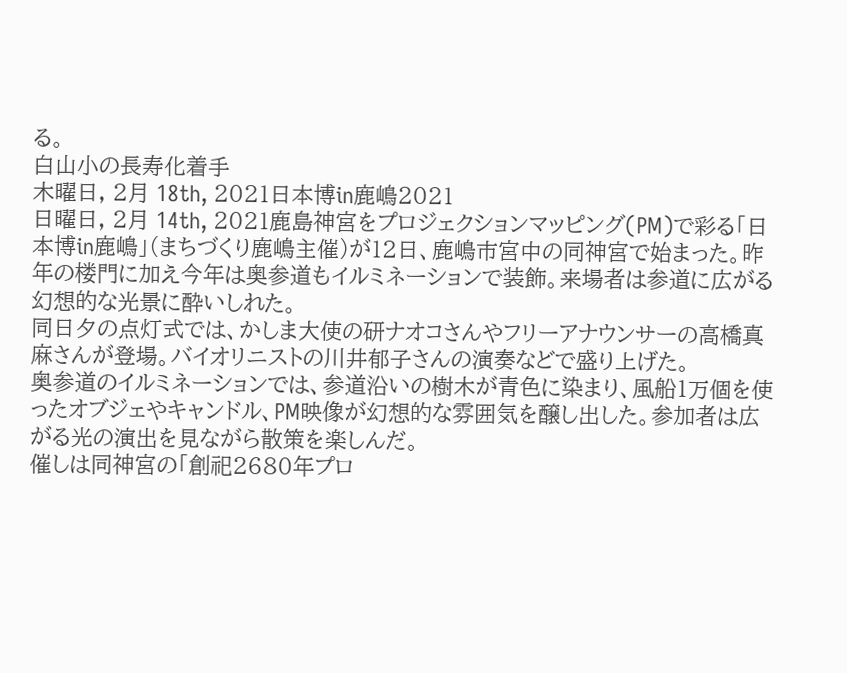る。
白山小の長寿化着手
木曜日, 2月 18th, 2021日本博in鹿嶋2021
日曜日, 2月 14th, 2021鹿島神宮をプロジェクションマッピング(PM)で彩る「日本博in鹿嶋」(まちづくり鹿嶋主催)が12日、鹿嶋市宮中の同神宮で始まった。昨年の楼門に加え今年は奥参道もイルミネーションで装飾。来場者は参道に広がる幻想的な光景に酔いしれた。
同日夕の点灯式では、かしま大使の研ナオコさんやフリーアナウンサーの高橋真麻さんが登場。バイオリニストの川井郁子さんの演奏などで盛り上げた。
奥参道のイルミネーションでは、参道沿いの樹木が青色に染まり、風船1万個を使ったオブジェやキャンドル、PM映像が幻想的な雰囲気を醸し出した。参加者は広がる光の演出を見ながら散策を楽しんだ。
催しは同神宮の「創祀2680年プロ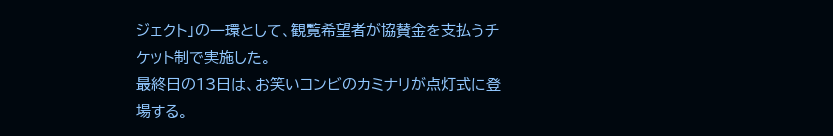ジェクト」の一環として、観覧希望者が協賛金を支払うチケット制で実施した。
最終日の13日は、お笑いコンビのカミナリが点灯式に登場する。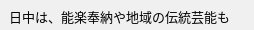日中は、能楽奉納や地域の伝統芸能も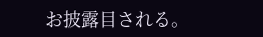お披露目される。